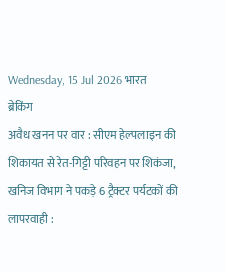Wednesday, 15 Jul 2026 भारत
ब्रेकिंग
अवैध खनन पर वार : सीएम हेल्पलाइन की शिकायत से रेत-गिट्टी परिवहन पर शिकंजा, खनिज विभाग ने पकड़े 6 ट्रैक्टर पर्यटकों की लापरवाही :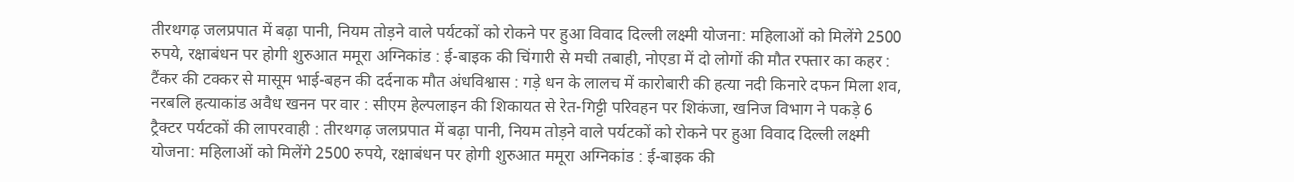तीरथगढ़ जलप्रपात में बढ़ा पानी, नियम तोड़ने वाले पर्यटकों को रोकने पर हुआ विवाद दिल्ली लक्ष्मी योजना: महिलाओं को मिलेंगे 2500 रुपये, रक्षाबंधन पर होगी शुरुआत ममूरा अग्निकांड : ई-बाइक की चिंगारी से मची तबाही, नोएडा में दो लोगों की मौत रफ्तार का कहर : टैंकर की टक्कर से मासूम भाई-बहन की दर्दनाक मौत अंधविश्वास : गड़े धन के लालच में कारोबारी की हत्या नदी किनारे दफन मिला शव, नरबलि हत्याकांड अवैध खनन पर वार : सीएम हेल्पलाइन की शिकायत से रेत-गिट्टी परिवहन पर शिकंजा, खनिज विभाग ने पकड़े 6 ट्रैक्टर पर्यटकों की लापरवाही : तीरथगढ़ जलप्रपात में बढ़ा पानी, नियम तोड़ने वाले पर्यटकों को रोकने पर हुआ विवाद दिल्ली लक्ष्मी योजना: महिलाओं को मिलेंगे 2500 रुपये, रक्षाबंधन पर होगी शुरुआत ममूरा अग्निकांड : ई-बाइक की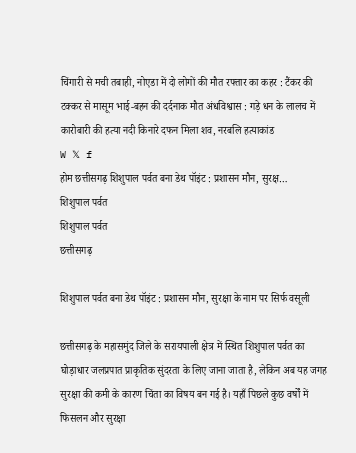चिंगारी से मची तबाही, नोएडा में दो लोगों की मौत रफ्तार का कहर : टैंकर की टक्कर से मासूम भाई-बहन की दर्दनाक मौत अंधविश्वास : गड़े धन के लालच में कारोबारी की हत्या नदी किनारे दफन मिला शव, नरबलि हत्याकांड
W 𝕏 f
होम छत्तीसगढ़ शिशुपाल पर्वत बना डेथ पॉइंट : प्रशासन मौन, सुरक्ष…
शिशुपाल पर्वत
शिशुपाल पर्वत
छत्तीसगढ़

शिशुपाल पर्वत बना डेथ पॉइंट : प्रशासन मौन, सुरक्षा के नाम पर सिर्फ वसूली

छत्तीसगढ़ के महासमुंद जिले के सरायपाली क्षेत्र में स्थित शिशुपाल पर्वत का घोड़ाधार जलप्रपात प्राकृतिक सुंदरता के लिए जाना जाता है, लेकिन अब यह जगह सुरक्षा की कमी के कारण चिंता का विषय बन गई है। यहाँ पिछले कुछ वर्षों में फिसलन और सुरक्षा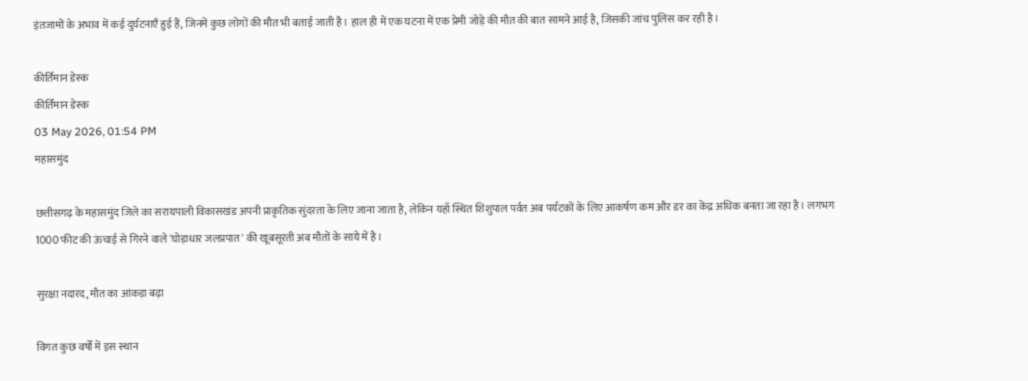इंतजामों के अभाव में कई दुर्घटनाएँ हुई हैं, जिनमें कुछ लोगों की मौत भी बताई जाती है। हाल ही में एक घटना में एक प्रेमी जोड़े की मौत की बात सामने आई है, जिसकी जांच पुलिस कर रही है।

कीर्तिमान डेस्क
कीर्तिमान डेस्क
03 May 2026, 01:54 PM
महासमुंद

छत्तीसगढ़ के महासमुंद जिले का सरायपाली विकासखंड अपनी प्राकृतिक सुंदरता के लिए जाना जाता है, लेकिन यहाँ स्थित शिशुपाल पर्वत अब पर्यटकों के लिए आकर्षण कम और डर का केंद्र अधिक बनता जा रहा है। लगभग 1000 फीट की ऊंचाई से गिरने वाले 'घोड़ाधार जलप्रपात' की खूबसूरती अब मौतों के साये में है।

सुरक्षा नदारद, मौत का आंकड़ा बढ़ा

विगत कुछ वर्षों में इस स्थान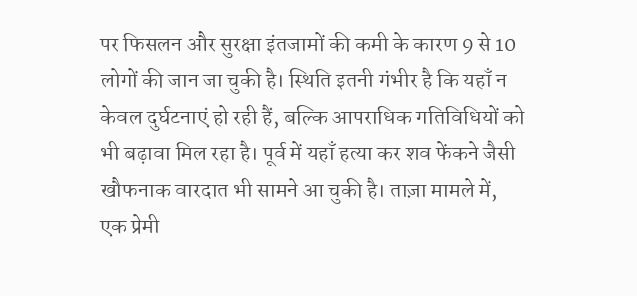पर फिसलन और सुरक्षा इंतजामों की कमी के कारण 9 से 10 लोगों की जान जा चुकी है। स्थिति इतनी गंभीर है कि यहाँ न केवल दुर्घटनाएं हो रही हैं, बल्कि आपराधिक गतिविधियों को भी बढ़ावा मिल रहा है। पूर्व में यहाँ हत्या कर शव फेंकने जैसी खौफनाक वारदात भी सामने आ चुकी है। ताज़ा मामले में, एक प्रेमी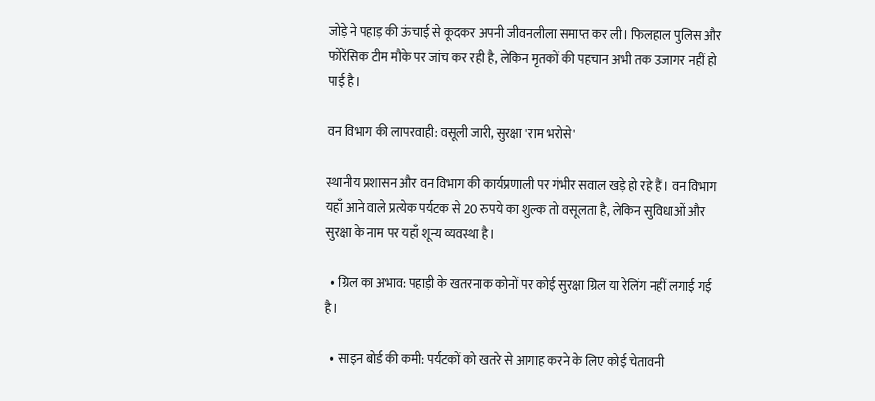जोड़े ने पहाड़ की ऊंचाई से कूदकर अपनी जीवनलीला समाप्त कर ली। फिलहाल पुलिस और फोरेंसिक टीम मौके पर जांच कर रही है, लेकिन मृतकों की पहचान अभी तक उजागर नहीं हो पाई है।

वन विभाग की लापरवाही: वसूली जारी, सुरक्षा 'राम भरोसे'

स्थानीय प्रशासन और वन विभाग की कार्यप्रणाली पर गंभीर सवाल खड़े हो रहे हैं। वन विभाग यहाँ आने वाले प्रत्येक पर्यटक से 20 रुपये का शुल्क तो वसूलता है, लेकिन सुविधाओं और सुरक्षा के नाम पर यहाँ शून्य व्यवस्था है।

  • ग्रिल का अभाव: पहाड़ी के खतरनाक कोनों पर कोई सुरक्षा ग्रिल या रेलिंग नहीं लगाई गई है।

  • साइन बोर्ड की कमी: पर्यटकों को खतरे से आगाह करने के लिए कोई चेतावनी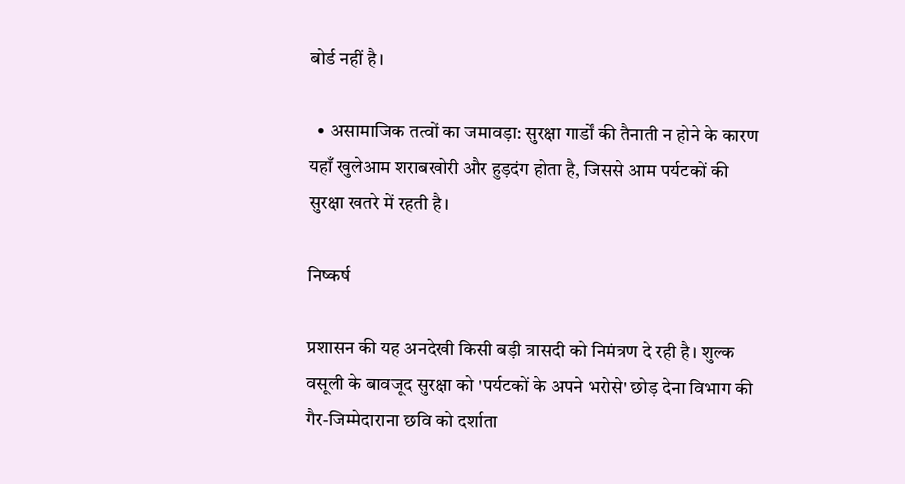बोर्ड नहीं है।

  • असामाजिक तत्वों का जमावड़ा: सुरक्षा गार्डों की तैनाती न होने के कारण यहाँ खुलेआम शराबखोरी और हुड़दंग होता है, जिससे आम पर्यटकों की सुरक्षा खतरे में रहती है।

निष्कर्ष

प्रशासन की यह अनदेखी किसी बड़ी त्रासदी को निमंत्रण दे रही है। शुल्क वसूली के बावजूद सुरक्षा को 'पर्यटकों के अपने भरोसे' छोड़ देना विभाग की गैर-जिम्मेदाराना छवि को दर्शाता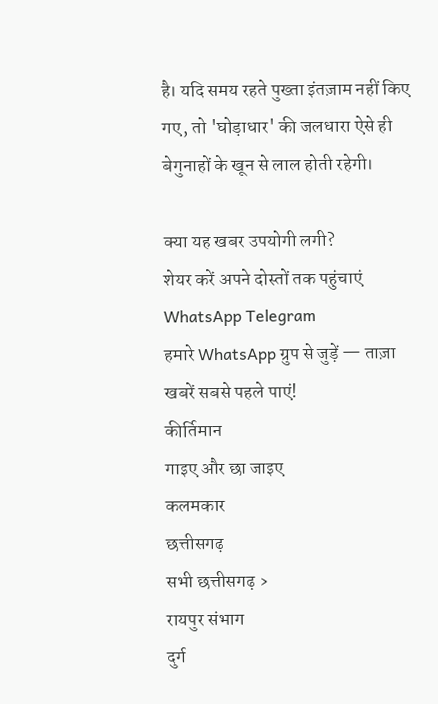है। यदि समय रहते पुख्ता इंतज़ाम नहीं किए गए, तो 'घोड़ाधार' की जलधारा ऐसे ही बेगुनाहों के खून से लाल होती रहेगी।

क्या यह खबर उपयोगी लगी?
शेयर करें अपने दोस्तों तक पहुंचाएं
WhatsApp Telegram
हमारे WhatsApp ग्रुप से जुड़ें — ताज़ा खबरें सबसे पहले पाएं!
कीर्तिमान
गाइए और छा जाइए
कलमकार
छत्तीसगढ़
सभी छत्तीसगढ़ ›
रायपुर संभाग
दुर्ग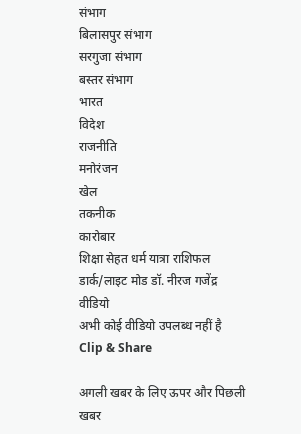संभाग
बिलासपुर संभाग
सरगुजा संभाग
बस्तर संभाग
भारत
विदेश
राजनीति
मनोरंजन
खेल
तकनीक
कारोबार
शिक्षा सेहत धर्म यात्रा राशिफल डार्क/लाइट मोड डॉ. नीरज गजेंद्र
वीडियो
अभी कोई वीडियो उपलब्ध नहीं है
Clip & Share

अगली खबर के लिए ऊपर और पिछली खबर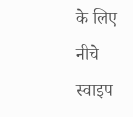के लिए नीचे स्वाइप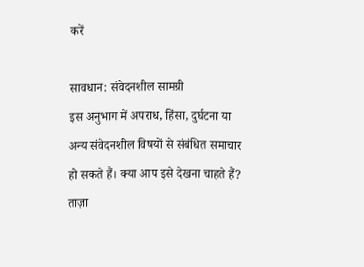करें

सावधान: संवेदनशील सामग्री
इस अनुभाग में अपराध, हिंसा, दुर्घटना या अन्य संवेदनशील विषयों से संबंधित समाचार हो सकते हैं। क्या आप इसे देखना चाहते हैं?
ताज़ा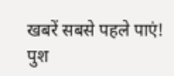खबरें सबसे पहले पाएं!
पुश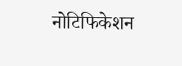नोटिफिकेशन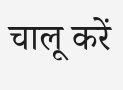चालू करें